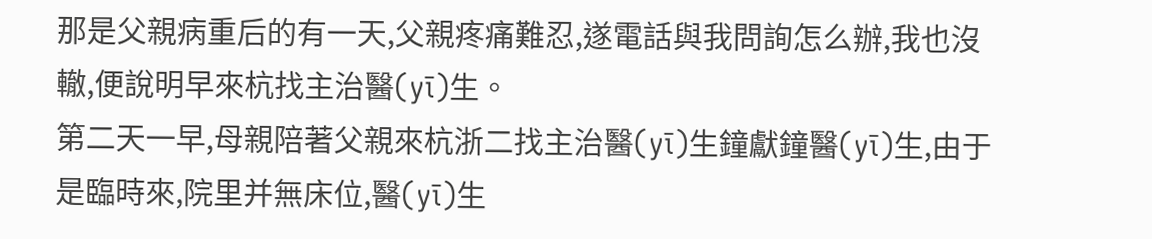那是父親病重后的有一天,父親疼痛難忍,遂電話與我問詢怎么辦,我也沒轍,便說明早來杭找主治醫(yī)生。
第二天一早,母親陪著父親來杭浙二找主治醫(yī)生鐘獻鐘醫(yī)生,由于是臨時來,院里并無床位,醫(yī)生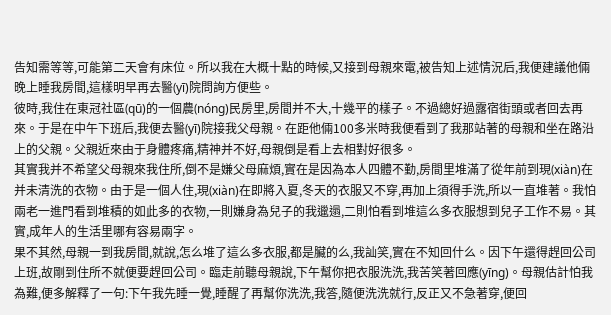告知需等等,可能第二天會有床位。所以我在大概十點的時候,又接到母親來電,被告知上述情況后,我便建議他倆晚上睡我房間,這樣明早再去醫(yī)院問詢方便些。
彼時,我住在東冠社區(qū)的一個農(nóng)民房里,房間并不大,十幾平的樣子。不過總好過露宿街頭或者回去再來。于是在中午下班后,我便去醫(yī)院接我父母親。在距他倆100多米時我便看到了我那站著的母親和坐在路沿上的父親。父親近來由于身體疼痛,精神并不好,母親倒是看上去相對好很多。
其實我并不希望父母親來我住所,倒不是嫌父母麻煩,實在是因為本人四體不勤,房間里堆滿了從年前到現(xiàn)在并未清洗的衣物。由于是一個人住,現(xiàn)在即將入夏,冬天的衣服又不穿,再加上須得手洗,所以一直堆著。我怕兩老一進門看到堆積的如此多的衣物,一則嫌身為兒子的我邋遢,二則怕看到堆這么多衣服想到兒子工作不易。其實,成年人的生活里哪有容易兩字。
果不其然,母親一到我房間,就說,怎么堆了這么多衣服,都是臟的么,我訕笑,實在不知回什么。因下午還得趕回公司上班,故剛到住所不就便要趕回公司。臨走前聽母親說,下午幫你把衣服洗洗,我苦笑著回應(yīng)。母親估計怕我為難,便多解釋了一句:下午我先睡一覺,睡醒了再幫你洗洗,我答,隨便洗洗就行,反正又不急著穿,便回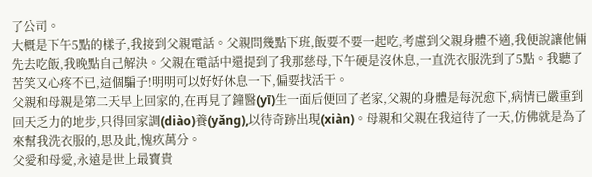了公司。
大概是下午5點的樣子,我接到父親電話。父親問幾點下班,飯要不要一起吃,考慮到父親身體不適,我便說讓他倆先去吃飯,我晚點自己解決。父親在電話中還提到了我那慈母,下午硬是沒休息,一直洗衣服洗到了5點。我聽了苦笑又心疼不已,這個騙子!明明可以好好休息一下,偏要找活干。
父親和母親是第二天早上回家的,在再見了鐘醫(yī)生一面后便回了老家,父親的身體是每況愈下,病情已嚴重到回天乏力的地步,只得回家調(diào)養(yǎng),以待奇跡出現(xiàn)。母親和父親在我這待了一天,仿佛就是為了來幫我洗衣服的,思及此,愧疚萬分。
父愛和母愛,永遠是世上最寶貴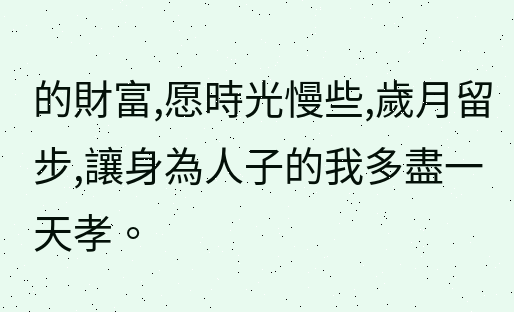的財富,愿時光慢些,歲月留步,讓身為人子的我多盡一天孝。